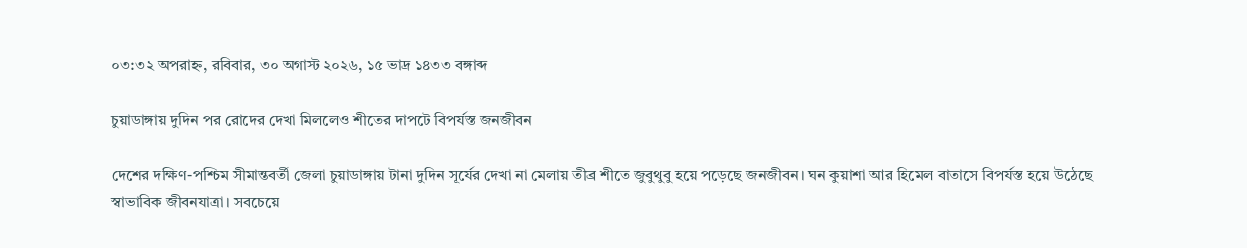০৩:৩২ অপরাহ্ন, রবিবার, ৩০ অগাস্ট ২০২৬, ১৫ ভাদ্র ১৪৩৩ বঙ্গাব্দ

চুয়াডাঙ্গায় দুদিন পর রোদের দেখা মিললেও শীতের দাপটে বিপর্যস্ত জনজীবন

দেশের দক্ষিণ-পশ্চিম সীমান্তবর্তী জেলা চুয়াডাঙ্গায় টানা দুদিন সূর্যের দেখা না মেলায় তীব্র শীতে জুবুথুবু হয়ে পড়েছে জনজীবন। ঘন কুয়াশা আর হিমেল বাতাসে বিপর্যস্ত হয়ে উঠেছে স্বাভাবিক জীবনযাত্রা। সবচেয়ে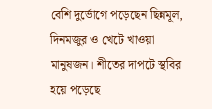বেশি দুর্ভোগে পড়েছেন ছিন্নমূল, দিনমজুর ও খেটে খাওয়া মানুষজন। শীতের দাপটে স্থবির হয়ে পড়েছে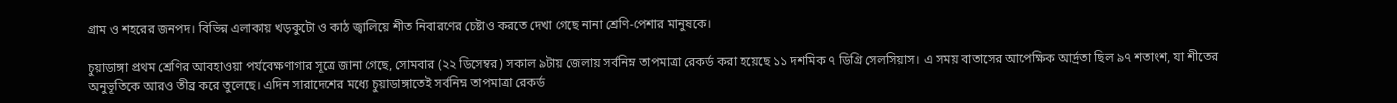গ্রাম ও শহরের জনপদ। বিভিন্ন এলাকায় খড়কুটো ও কাঠ জ্বালিয়ে শীত নিবারণের চেষ্টাও করতে দেখা গেছে নানা শ্রেণি-পেশার মানুষকে।

চুয়াডাঙ্গা প্রথম শ্রেণির আবহাওয়া পর্যবেক্ষণাগার সূত্রে জানা গেছে, সোমবার (২২ ডিসেম্বর) সকাল ৯টায় জেলায় সর্বনিম্ন তাপমাত্রা রেকর্ড করা হয়েছে ১১ দশমিক ৭ ডিগ্রি সেলসিয়াস। এ সময় বাতাসের আপেক্ষিক আর্দ্রতা ছিল ৯৭ শতাংশ, যা শীতের অনুভূতিকে আরও তীব্র করে তুলেছে। এদিন সারাদেশের মধ্যে চুয়াডাঙ্গাতেই সর্বনিম্ন তাপমাত্রা রেকর্ড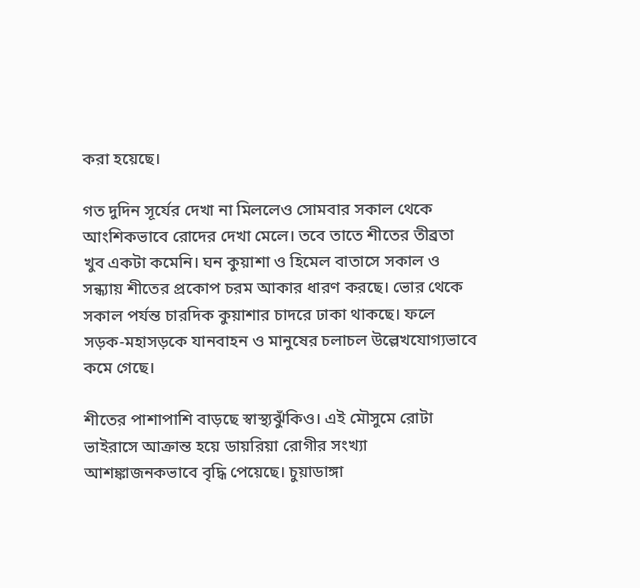করা হয়েছে।

গত দুদিন সূর্যের দেখা না মিললেও সোমবার সকাল থেকে আংশিকভাবে রোদের দেখা মেলে। তবে তাতে শীতের তীব্রতা খুব একটা কমেনি। ঘন কুয়াশা ও হিমেল বাতাসে সকাল ও সন্ধ্যায় শীতের প্রকোপ চরম আকার ধারণ করছে। ভোর থেকে সকাল পর্যন্ত চারদিক কুয়াশার চাদরে ঢাকা থাকছে। ফলে সড়ক-মহাসড়কে যানবাহন ও মানুষের চলাচল উল্লেখযোগ্যভাবে কমে গেছে।

শীতের পাশাপাশি বাড়ছে স্বাস্থ্যঝুঁকিও। এই মৌসুমে রোটা ভাইরাসে আক্রান্ত হয়ে ডায়রিয়া রোগীর সংখ্যা আশঙ্কাজনকভাবে বৃদ্ধি পেয়েছে। চুয়াডাঙ্গা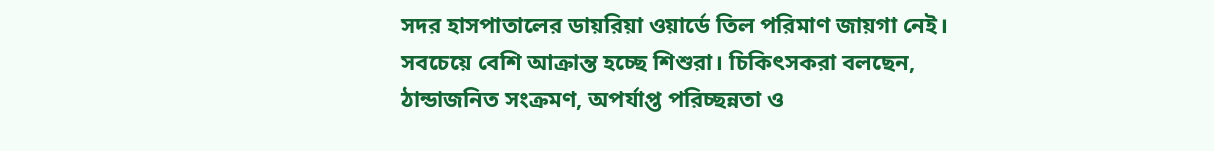সদর হাসপাতালের ডায়রিয়া ওয়ার্ডে তিল পরিমাণ জায়গা নেই। সবচেয়ে বেশি আক্রান্ত হচ্ছে শিশুরা। চিকিৎসকরা বলছেন, ঠান্ডাজনিত সংক্রমণ, অপর্যাপ্ত পরিচ্ছন্নতা ও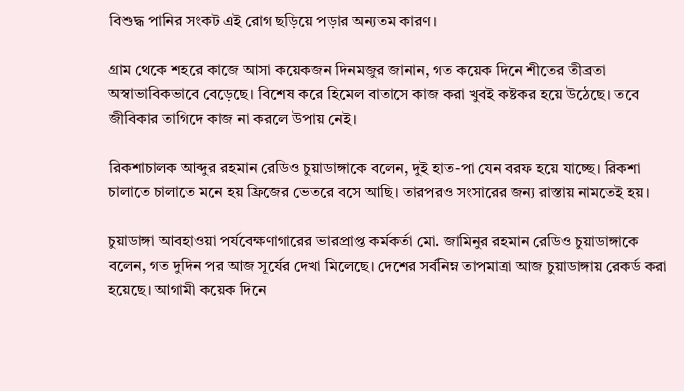বিশুদ্ধ পানির সংকট এই রোগ ছড়িয়ে পড়ার অন্যতম কারণ।

গ্রাম থেকে শহরে কাজে আসা কয়েকজন দিনমজুর জানান, গত কয়েক দিনে শীতের তীব্রতা অস্বাভাবিকভাবে বেড়েছে। বিশেষ করে হিমেল বাতাসে কাজ করা খুবই কষ্টকর হয়ে উঠেছে। তবে জীবিকার তাগিদে কাজ না করলে উপায় নেই।

রিকশাচালক আব্দুর রহমান রেডিও চুয়াডাঙ্গাকে বলেন, দুই হাত-পা যেন বরফ হয়ে যাচ্ছে। রিকশা চালাতে চালাতে মনে হয় ফ্রিজের ভেতরে বসে আছি। তারপরও সংসারের জন্য রাস্তায় নামতেই হয়।

চুয়াডাঙ্গা আবহাওয়া পর্যবেক্ষণাগারের ভারপ্রাপ্ত কর্মকর্তা মো. জামিনুর রহমান রেডিও চুয়াডাঙ্গাকে বলেন, গত দুদিন পর আজ সূর্যের দেখা মিলেছে। দেশের সর্বনিম্ন তাপমাত্রা আজ চুয়াডাঙ্গায় রেকর্ড করা হয়েছে। আগামী কয়েক দিনে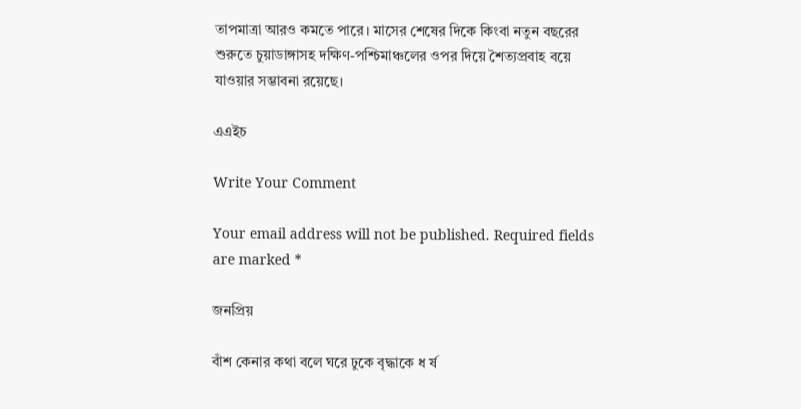তাপমাত্রা আরও কমতে পারে। মাসের শেষের দিকে কিংবা নতুন বছরের শুরুতে চুয়াডাঙ্গাসহ দক্ষিণ-পশ্চিমাঞ্চলের ওপর দিয়ে শৈত্যপ্রবাহ বয়ে যাওয়ার সম্ভাবনা রয়েছে।

এএইচ

Write Your Comment

Your email address will not be published. Required fields are marked *

জনপ্রিয়

বাঁশ কেনার কথা বলে ঘরে ঢুকে বৃদ্ধাকে ধ র্ষ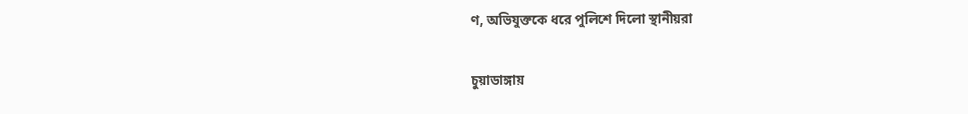ণ, অভিযুক্তকে ধরে পুলিশে দিলো স্থানীয়রা

চুয়াডাঙ্গায়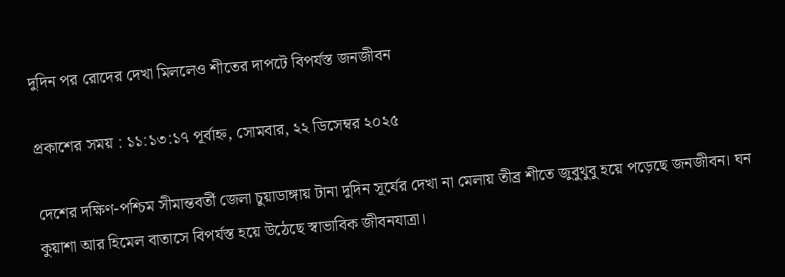দুদিন পর রোদের দেখা মিললেও শীতের দাপটে বিপর্যস্ত জনজীবন

প্রকাশের সময় : ১১:১৩:১৭ পূর্বাহ্ন, সোমবার, ২২ ডিসেম্বর ২০২৫

দেশের দক্ষিণ-পশ্চিম সীমান্তবর্তী জেলা চুয়াডাঙ্গায় টানা দুদিন সূর্যের দেখা না মেলায় তীব্র শীতে জুবুথুবু হয়ে পড়েছে জনজীবন। ঘন কুয়াশা আর হিমেল বাতাসে বিপর্যস্ত হয়ে উঠেছে স্বাভাবিক জীবনযাত্রা।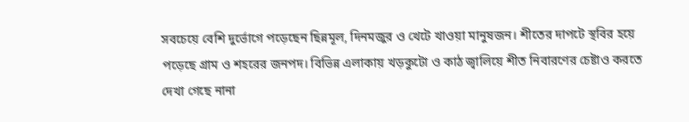সবচেয়ে বেশি দুর্ভোগে পড়েছেন ছিন্নমূল, দিনমজুর ও খেটে খাওয়া মানুষজন। শীতের দাপটে স্থবির হয়ে পড়েছে গ্রাম ও শহরের জনপদ। বিভিন্ন এলাকায় খড়কুটো ও কাঠ জ্বালিয়ে শীত নিবারণের চেষ্টাও করতে দেখা গেছে নানা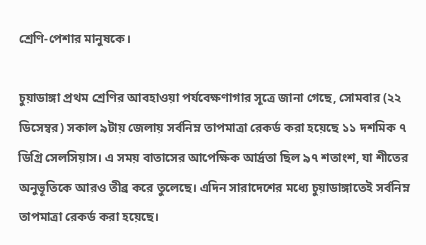শ্রেণি-পেশার মানুষকে।

চুয়াডাঙ্গা প্রথম শ্রেণির আবহাওয়া পর্যবেক্ষণাগার সূত্রে জানা গেছে, সোমবার (২২ ডিসেম্বর) সকাল ৯টায় জেলায় সর্বনিম্ন তাপমাত্রা রেকর্ড করা হয়েছে ১১ দশমিক ৭ ডিগ্রি সেলসিয়াস। এ সময় বাতাসের আপেক্ষিক আর্দ্রতা ছিল ৯৭ শতাংশ, যা শীতের অনুভূতিকে আরও তীব্র করে তুলেছে। এদিন সারাদেশের মধ্যে চুয়াডাঙ্গাতেই সর্বনিম্ন তাপমাত্রা রেকর্ড করা হয়েছে।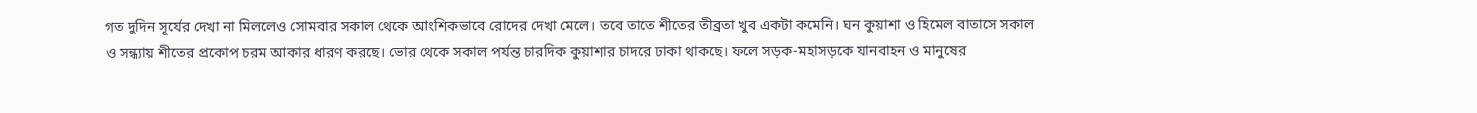গত দুদিন সূর্যের দেখা না মিললেও সোমবার সকাল থেকে আংশিকভাবে রোদের দেখা মেলে। তবে তাতে শীতের তীব্রতা খুব একটা কমেনি। ঘন কুয়াশা ও হিমেল বাতাসে সকাল ও সন্ধ্যায় শীতের প্রকোপ চরম আকার ধারণ করছে। ভোর থেকে সকাল পর্যন্ত চারদিক কুয়াশার চাদরে ঢাকা থাকছে। ফলে সড়ক-মহাসড়কে যানবাহন ও মানুষের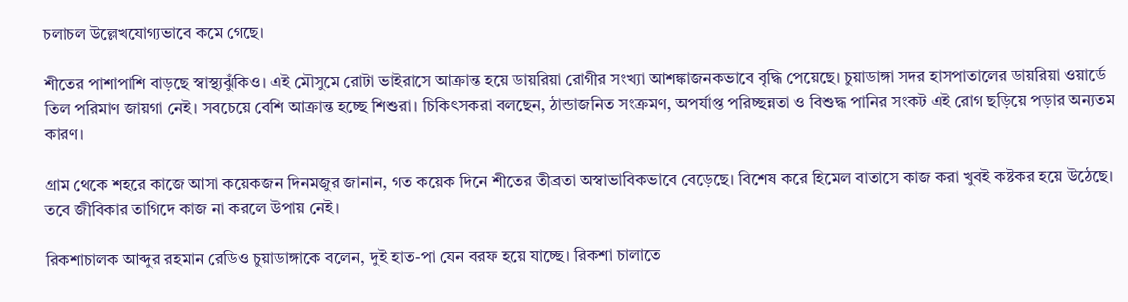চলাচল উল্লেখযোগ্যভাবে কমে গেছে।

শীতের পাশাপাশি বাড়ছে স্বাস্থ্যঝুঁকিও। এই মৌসুমে রোটা ভাইরাসে আক্রান্ত হয়ে ডায়রিয়া রোগীর সংখ্যা আশঙ্কাজনকভাবে বৃদ্ধি পেয়েছে। চুয়াডাঙ্গা সদর হাসপাতালের ডায়রিয়া ওয়ার্ডে তিল পরিমাণ জায়গা নেই। সবচেয়ে বেশি আক্রান্ত হচ্ছে শিশুরা। চিকিৎসকরা বলছেন, ঠান্ডাজনিত সংক্রমণ, অপর্যাপ্ত পরিচ্ছন্নতা ও বিশুদ্ধ পানির সংকট এই রোগ ছড়িয়ে পড়ার অন্যতম কারণ।

গ্রাম থেকে শহরে কাজে আসা কয়েকজন দিনমজুর জানান, গত কয়েক দিনে শীতের তীব্রতা অস্বাভাবিকভাবে বেড়েছে। বিশেষ করে হিমেল বাতাসে কাজ করা খুবই কষ্টকর হয়ে উঠেছে। তবে জীবিকার তাগিদে কাজ না করলে উপায় নেই।

রিকশাচালক আব্দুর রহমান রেডিও চুয়াডাঙ্গাকে বলেন, দুই হাত-পা যেন বরফ হয়ে যাচ্ছে। রিকশা চালাতে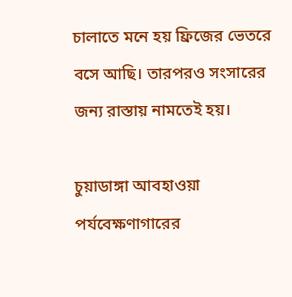চালাতে মনে হয় ফ্রিজের ভেতরে বসে আছি। তারপরও সংসারের জন্য রাস্তায় নামতেই হয়।

চুয়াডাঙ্গা আবহাওয়া পর্যবেক্ষণাগারের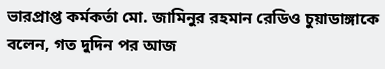ভারপ্রাপ্ত কর্মকর্তা মো. জামিনুর রহমান রেডিও চুয়াডাঙ্গাকে বলেন, গত দুদিন পর আজ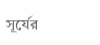সূর্যের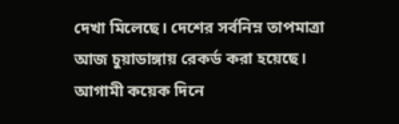দেখা মিলেছে। দেশের সর্বনিম্ন তাপমাত্রা আজ চুয়াডাঙ্গায় রেকর্ড করা হয়েছে। আগামী কয়েক দিনে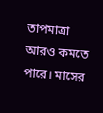তাপমাত্রা আরও কমতে পারে। মাসের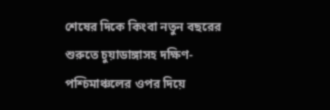শেষের দিকে কিংবা নতুন বছরের শুরুতে চুয়াডাঙ্গাসহ দক্ষিণ-পশ্চিমাঞ্চলের ওপর দিয়ে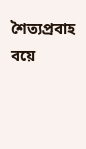শৈত্যপ্রবাহ বয়ে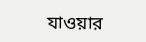যাওয়ার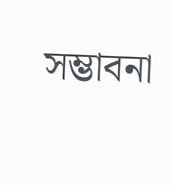সম্ভাবনা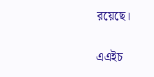রয়েছে।

এএইচ